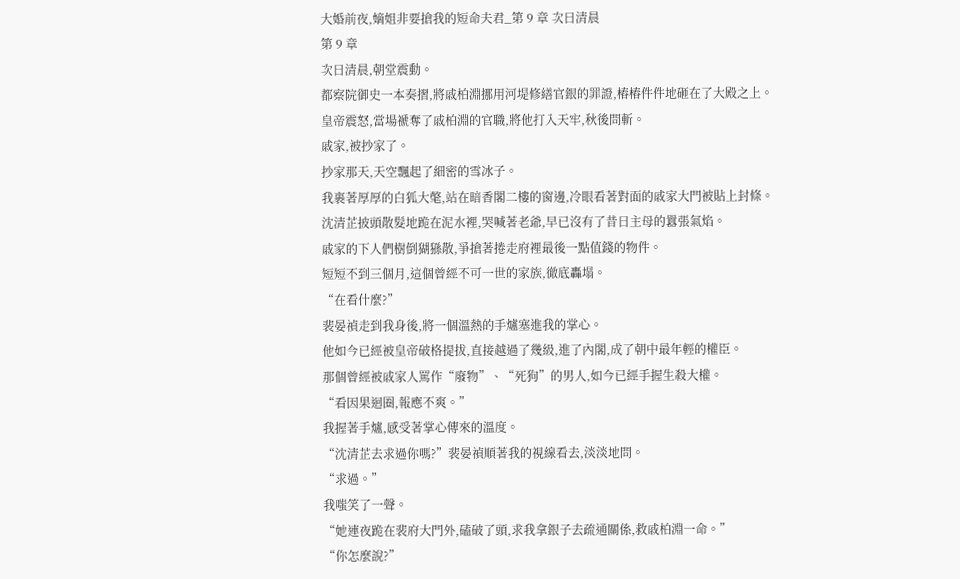大婚前夜,嫡姐非要搶我的短命夫君_第 9 章 次日清晨
第 9 章
次日清晨,朝堂震動。
都察院御史一本奏摺,將戚柏淵挪用河堤修繕官銀的罪證,樁樁件件地砸在了大殿之上。
皇帝震怒,當場褫奪了戚柏淵的官職,將他打入天牢,秋後問斬。
戚家,被抄家了。
抄家那天,天空飄起了細密的雪冰子。
我裹著厚厚的白狐大氅,站在暗香閣二樓的窗邊,冷眼看著對面的戚家大門被貼上封條。
沈清芷披頭散髮地跪在泥水裡,哭喊著老爺,早已沒有了昔日主母的囂張氣焰。
戚家的下人們樹倒猢猻散,爭搶著捲走府裡最後一點值錢的物件。
短短不到三個月,這個曾經不可一世的家族,徹底轟塌。
“在看什麼?”
裴晏禎走到我身後,將一個溫熱的手爐塞進我的掌心。
他如今已經被皇帝破格提拔,直接越過了幾級,進了內閣,成了朝中最年輕的權臣。
那個曾經被戚家人罵作“廢物”、“死狗”的男人,如今已經手握生殺大權。
“看因果迴圈,報應不爽。”
我握著手爐,感受著掌心傳來的溫度。
“沈清芷去求過你嗎?”裴晏禎順著我的視線看去,淡淡地問。
“求過。”
我嗤笑了一聲。
“她連夜跪在裴府大門外,磕破了頭,求我拿銀子去疏通關係,救戚柏淵一命。”
“你怎麼說?”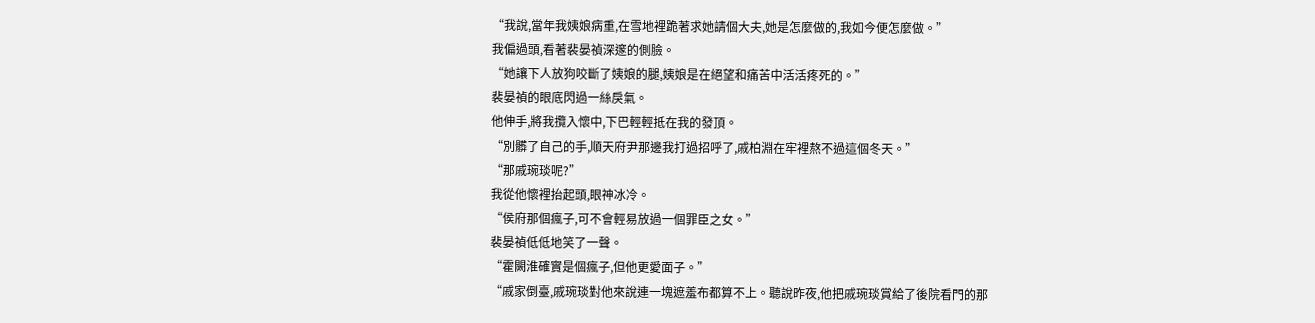“我說,當年我姨娘病重,在雪地裡跪著求她請個大夫,她是怎麼做的,我如今便怎麼做。”
我偏過頭,看著裴晏禎深邃的側臉。
“她讓下人放狗咬斷了姨娘的腿,姨娘是在絕望和痛苦中活活疼死的。”
裴晏禎的眼底閃過一絲戾氣。
他伸手,將我攬入懷中,下巴輕輕抵在我的發頂。
“別髒了自己的手,順天府尹那邊我打過招呼了,戚柏淵在牢裡熬不過這個冬天。”
“那戚琬琰呢?”
我從他懷裡抬起頭,眼神冰冷。
“侯府那個瘋子,可不會輕易放過一個罪臣之女。”
裴晏禎低低地笑了一聲。
“霍闕淮確實是個瘋子,但他更愛面子。”
“戚家倒臺,戚琬琰對他來說連一塊遮羞布都算不上。聽說昨夜,他把戚琬琰賞給了後院看門的那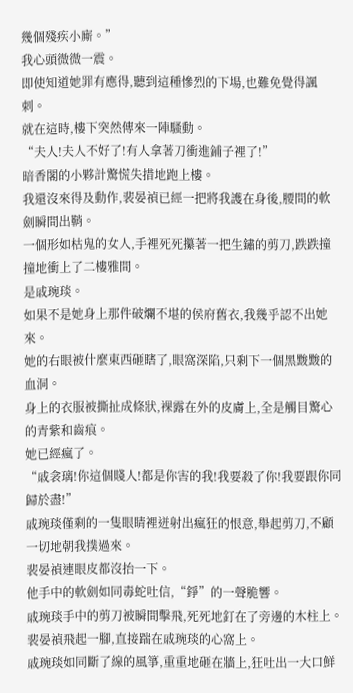幾個殘疾小廝。”
我心頭微微一震。
即使知道她罪有應得,聽到這種慘烈的下場,也難免覺得諷刺。
就在這時,樓下突然傳來一陣騷動。
“夫人!夫人不好了!有人拿著刀衝進鋪子裡了!”
暗香閣的小夥計驚慌失措地跑上樓。
我還沒來得及動作,裴晏禎已經一把將我護在身後,腰間的軟劍瞬間出鞘。
一個形如枯鬼的女人,手裡死死攥著一把生鏽的剪刀,跌跌撞撞地衝上了二樓雅間。
是戚琬琰。
如果不是她身上那件破爛不堪的侯府舊衣,我幾乎認不出她來。
她的右眼被什麼東西砸瞎了,眼窩深陷,只剩下一個黑黢黢的血洞。
身上的衣服被撕扯成條狀,裸露在外的皮膚上,全是觸目驚心的青紫和齒痕。
她已經瘋了。
“戚衾璃!你這個賤人!都是你害的我!我要殺了你!我要跟你同歸於盡!”
戚琬琰僅剩的一隻眼睛裡迸射出瘋狂的恨意,舉起剪刀,不顧一切地朝我撲過來。
裴晏禎連眼皮都沒抬一下。
他手中的軟劍如同毒蛇吐信,“錚”的一聲脆響。
戚琬琰手中的剪刀被瞬間擊飛,死死地釘在了旁邊的木柱上。
裴晏禎飛起一腳,直接踹在戚琬琰的心窩上。
戚琬琰如同斷了線的風箏,重重地砸在牆上,狂吐出一大口鮮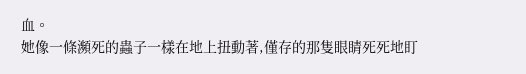血。
她像一條瀕死的蟲子一樣在地上扭動著,僅存的那隻眼睛死死地盯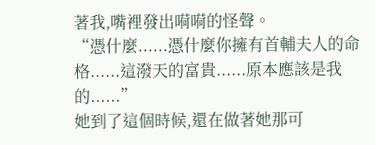著我,嘴裡發出嗬嗬的怪聲。
“憑什麼......憑什麼你擁有首輔夫人的命格......這潑天的富貴......原本應該是我的......”
她到了這個時候,還在做著她那可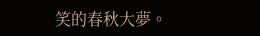笑的春秋大夢。